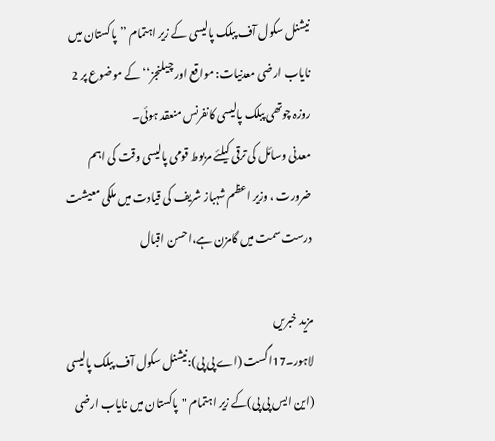نیشنل سکول آف پبلک پالیسی کے زیر اہتمام ’’پاکستان میں نایاب ارضی معدنیات: مواقع اور چیلنجز‘‘ کے موضوع پر 2 روزہ چوتھی پبلک پالیسی کانفرنس منعقد ہوئی۔
معدنی وسائل کی ترقی کیلئے مربوط قومی پالیسی وقت کی اہم ضرورت ، وزیر اعظم شہباز شریف کی قیادت میں ملکی معیشت درست سمت میں گامزن ہے،احسن اقبال

مزید خبریں
لاہور۔17اگست (اے پی پی):نیشنل سکول آف پبلک پالیسی (این ایس پی پی)کے زیر اہتمام "پاکستان میں نایاب ارضی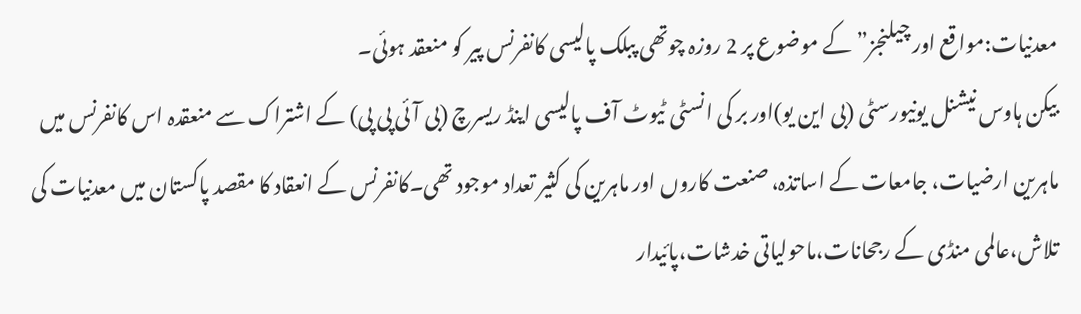معدنیات:مواقع اور چیلنجز” کے موضوع پر 2 روزہ چوتھی پبلک پالیسی کانفرنس پیر کو منعقد ہوئی۔
بیکن ہاوس نیشنل یونیورسٹی (بی این یو)اور بر کی انسٹی ٹیوٹ آف پالیسی اینڈ ریسرچ (بی آئی پی پی) کے اشتراک سے منعقدہ اس کانفرنس میں ماہرین ارضیات، جامعات کے اساتذہ، صنعت کاروں اور ماہرین کی کثیر تعداد موجود تھی۔کانفرنس کے انعقاد کا مقصد پاکستان میں معدنیات کی تلاش،عالمی منڈی کے رجحانات،ماحولیاتی خدشات،پائیدار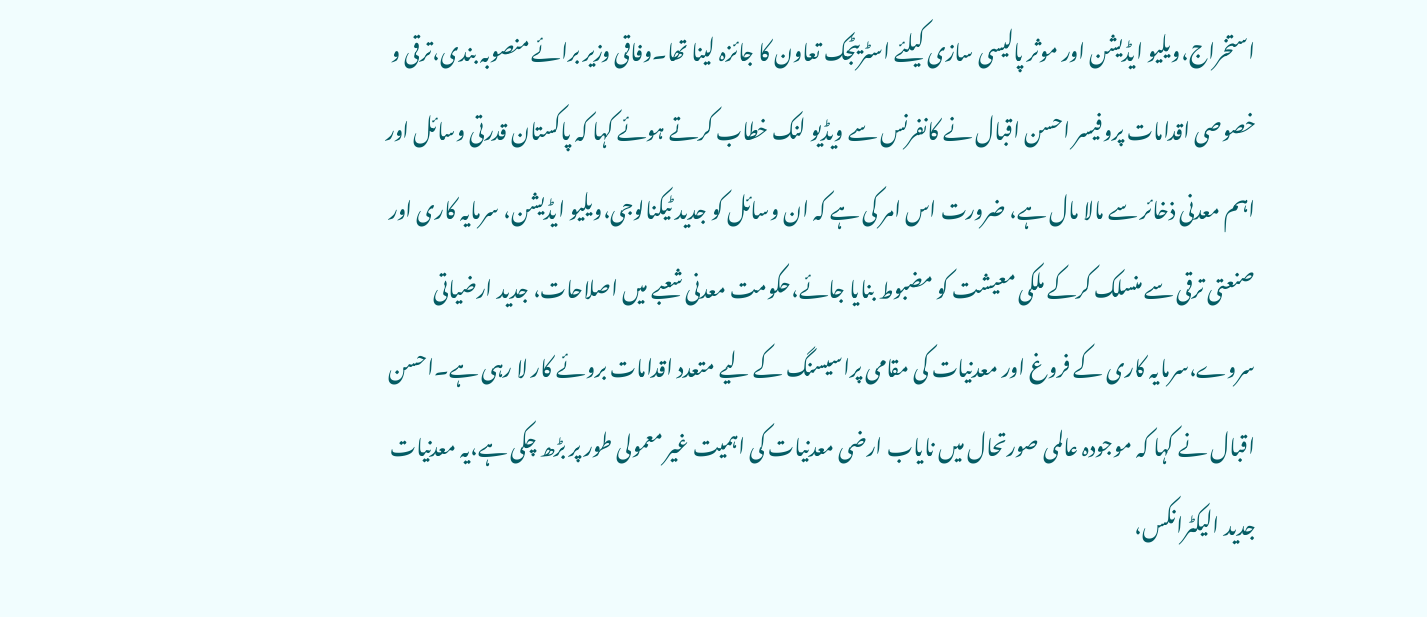استخراج،ویلیو ایڈیشن اور موثر پالیسی سازی کیلئے اسٹریٹجک تعاون کا جائزہ لینا تھا۔وفاقی وزیر برائے منصوبہ بندی،ترقی و خصوصی اقدامات پروفیسر احسن اقبال نے کانفرنس سے ویڈیو لنک خطاب کرتے ہوئے کہا کہ پاکستان قدرتی وسائل اور اہم معدنی ذخائر سے مالا مال ہے، ضرورت اس امر کی ہے کہ ان وسائل کو جدید ٹیکنالوجی،ویلیو ایڈیشن، سرمایہ کاری اور صنعتی ترقی سے منسلک کرکے ملکی معیشت کو مضبوط بنایا جائے،حکومت معدنی شعبے میں اصلاحات، جدید ارضیاتی سروے،سرمایہ کاری کے فروغ اور معدنیات کی مقامی پراسیسنگ کے لیے متعدد اقدامات بروئے کار لا رہی ہے۔احسن اقبال نے کہا کہ موجودہ عالمی صورتحال میں نایاب ارضی معدنیات کی اہمیت غیر معمولی طور پر بڑھ چکی ہے،یہ معدنیات جدید الیکٹرانکس،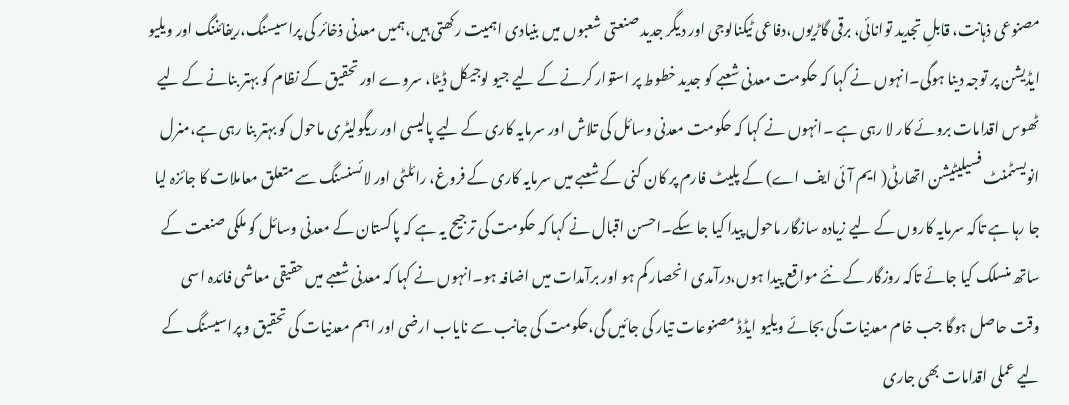مصنوعی ذہانت، قابلِ تجدید توانائی، برقی گاڑیوں،دفاعی ٹیکنالوجی اور دیگر جدید صنعتی شعبوں میں بنیادی اہمیت رکھتی ہیں،ہمیں معدنی ذخائر کی پراسیسنگ،ریفائننگ اور ویلیو ایڈیشن پر توجہ دینا ہوگی۔انہوں نے کہا کہ حکومت معدنی شعبے کو جدید خطوط پر استوار کرنے کے لیے جیو لوجیکل ڈیٹا، سروے اور تحقیق کے نظام کو بہتر بنانے کے لیے ٹھوس اقدامات بروئے کار لا رہی ہے ۔انہوں نے کہا کہ حکومت معدنی وسائل کی تلاش اور سرمایہ کاری کے لیے پالیسی اور ریگولیٹری ماحول کو بہتر بنا رہی ہے،منرل انویسٹمنٹ فسیلیٹیشن اتھارٹی( ایم آئی ایف اے) کے پلیٹ فارم پر کان کنی کے شعبے میں سرمایہ کاری کے فروغ، رائلٹی اور لائسنسنگ سے متعلق معاملات کا جائزہ لیا جا رہا ہے تاکہ سرمایہ کاروں کے لیے زیادہ سازگار ماحول پیدا کیا جا سکے۔احسن اقبال نے کہا کہ حکومت کی ترجیح یہ ہے کہ پاکستان کے معدنی وسائل کو ملکی صنعت کے ساتھ منسلک کیا جائے تاکہ روزگار کے نئے مواقع پیدا ہوں،درآمدی انحصار کم ہو اور برآمدات میں اضافہ ہو۔انہوں نے کہا کہ معدنی شعبے میں حقیقی معاشی فائدہ اسی وقت حاصل ہوگا جب خام معدنیات کی بجائے ویلیو ایڈڈ مصنوعات تیار کی جائیں گی،حکومت کی جانب سے نایاب ارضی اور اہم معدنیات کی تحقیق و پراسیسنگ کے لیے عملی اقدامات بھی جاری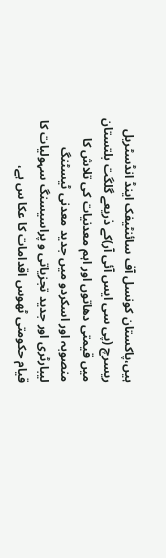ہیں،پاکستان کونسل آف سائنٹیفک اینڈ انڈسٹریل ریسرچ (پی سی ایس آئی آر)کے ذریعے گلگت بلتستان میں قیمتی دھاتوں اور اہم معدنیات کی تلاش کا منصوبہ اور اسکردو میں جدید معدنی ٹیسٹنگ لیبارٹری اور جدید تجزیاتی و پراسیسنگ سہولیات کا قیام حکومتی ٹھوس اقدامات کا عکا س ہے،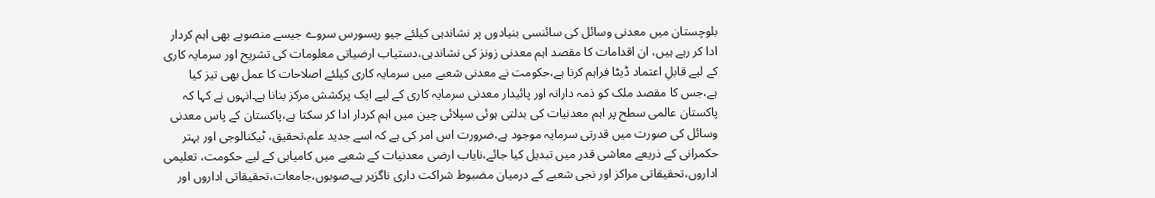بلوچستان میں معدنی وسائل کی سائنسی بنیادوں پر نشاندہی کیلئے جیو ریسورس سروے جیسے منصوبے بھی اہم کردار ادا کر رہے ہیں، ان اقدامات کا مقصد اہم معدنی زونز کی نشاندہی،دستیاب ارضیاتی معلومات کی تشریح اور سرمایہ کاری کے لیے قابلِ اعتماد ڈیٹا فراہم کرنا ہے،حکومت نے معدنی شعبے میں سرمایہ کاری کیلئے اصلاحات کا عمل بھی تیز کیا ہے،جس کا مقصد ملک کو ذمہ دارانہ اور پائیدار معدنی سرمایہ کاری کے لیے ایک پرکشش مرکز بنانا ہے۔انہوں نے کہا کہ پاکستان عالمی سطح پر اہم معدنیات کی بدلتی ہوئی سپلائی چین میں اہم کردار ادا کر سکتا ہے،پاکستان کے پاس معدنی وسائل کی صورت میں قدرتی سرمایہ موجود ہے،ضرورت اس امر کی ہے کہ اسے جدید علم،تحقیق، ٹیکنالوجی اور بہتر حکمرانی کے ذریعے معاشی قدر میں تبدیل کیا جائے،نایاب ارضی معدنیات کے شعبے میں کامیابی کے لیے حکومت، تعلیمی اداروں،تحقیقاتی مراکز اور نجی شعبے کے درمیان مضبوط شراکت داری ناگزیر ہے۔صوبوں،جامعات،تحقیقاتی اداروں اور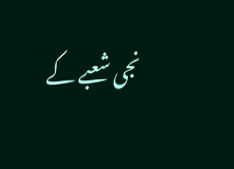نجی شعبے کے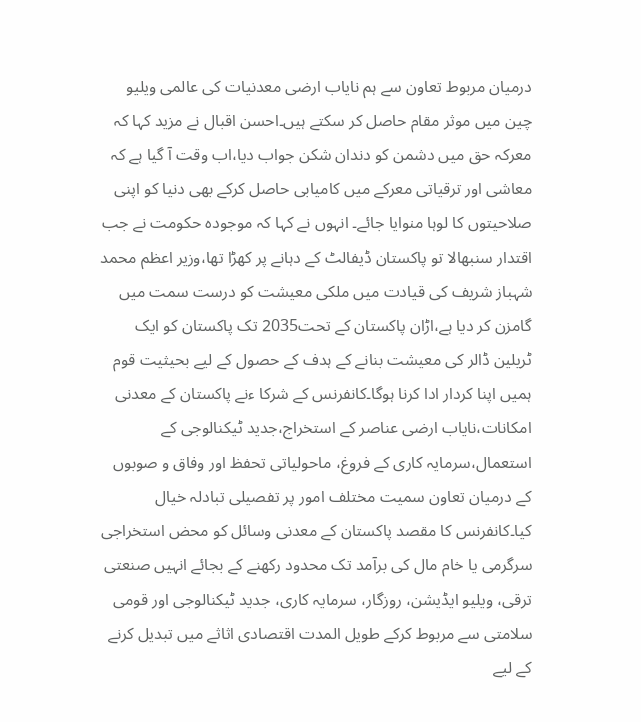درمیان مربوط تعاون سے ہم نایاب ارضی معدنیات کی عالمی ویلیو چین میں موثر مقام حاصل کر سکتے ہیں۔احسن اقبال نے مزید کہا کہ معرکہ حق میں دشمن کو دندان شکن جواب دیا،اب وقت آ گیا ہے کہ معاشی اور ترقیاتی معرکے میں کامیابی حاصل کرکے بھی دنیا کو اپنی صلاحیتوں کا لوہا منوایا جائے۔ انہوں نے کہا کہ موجودہ حکومت نے جب اقتدار سنبھالا تو پاکستان ڈیفالٹ کے دہانے پر کھڑا تھا،وزیر اعظم محمد شہباز شریف کی قیادت میں ملکی معیشت کو درست سمت میں گامزن کر دیا ہے،اڑان پاکستان کے تحت2035 تک پاکستان کو ایک ٹریلین ڈالر کی معیشت بنانے کے ہدف کے حصول کے لیے بحیثیت قوم ہمیں اپنا کردار ادا کرنا ہوگا۔کانفرنس کے شرکا ءنے پاکستان کے معدنی امکانات،نایاب ارضی عناصر کے استخراج،جدید ٹیکنالوجی کے استعمال،سرمایہ کاری کے فروغ، ماحولیاتی تحفظ اور وفاق و صوبوں کے درمیان تعاون سمیت مختلف امور پر تفصیلی تبادلہ خیال کیا۔کانفرنس کا مقصد پاکستان کے معدنی وسائل کو محض استخراجی سرگرمی یا خام مال کی برآمد تک محدود رکھنے کے بجائے انہیں صنعتی ترقی، ویلیو ایڈیشن، روزگار، سرمایہ کاری، جدید ٹیکنالوجی اور قومی سلامتی سے مربوط کرکے طویل المدت اقتصادی اثاثے میں تبدیل کرنے کے لیے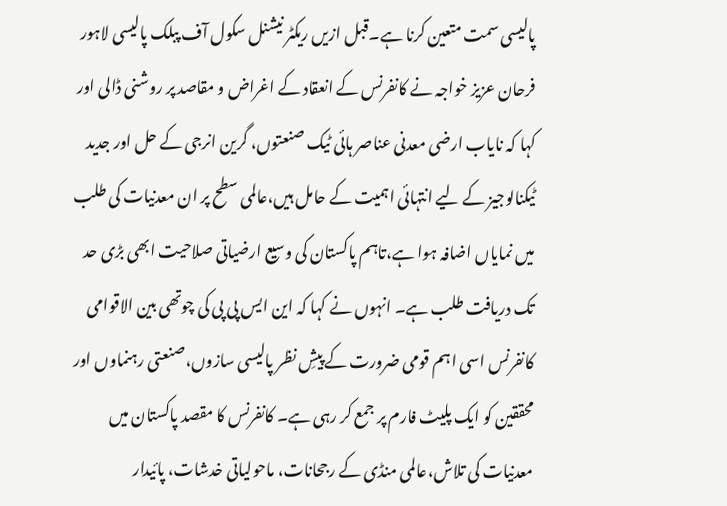پالیسی سمت متعین کرنا ہے۔قبل ازیں ریکٹر نیشنل سکول آف پبلک پالیسی لاہور فرحان عزیز خواجہ نے کانفرنس کے انعقاد کے اغراض و مقاصد پر روشنی ڈالی اور کہا کہ نایاب ارضی معدنی عناصر ہائی ٹیک صنعتوں، گرین انرجی کے حل اور جدید ٹیکنالوجیز کے لیے انتہائی اہمیت کے حامل ہیں،عالمی سطح پر ان معدنیات کی طلب میں نمایاں اضافہ ہوا ہے،تاہم پاکستان کی وسیع ارضیاتی صلاحیت ابھی بڑی حد تک دریافت طلب ہے۔ انہوں نے کہا کہ این ایس پی پی کی چوتھی بین الاقوامی کانفرنس اسی اہم قومی ضرورت کے پیشِ نظر پالیسی سازوں،صنعتی رہنماوں اور محققین کو ایک پلیٹ فارم پر جمع کر رہی ہے۔ کانفرنس کا مقصد پاکستان میں معدنیات کی تلاش،عالمی منڈی کے رجحانات، ماحولیاتی خدشات، پائیدار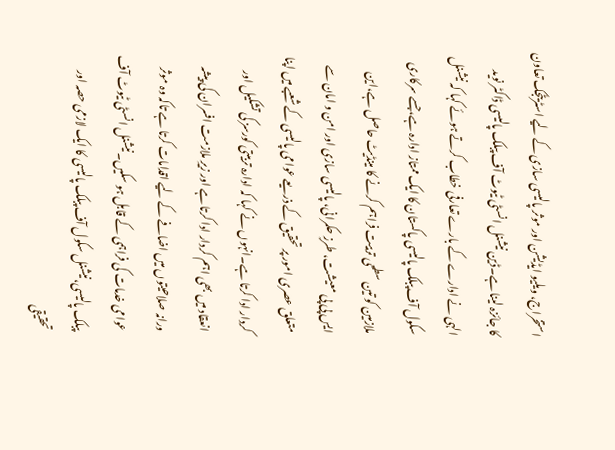استخراج، ویلیو ایڈیشن اور موثر پالیسی سازی کے لیے اسٹریٹجک تعاون کا جائزہ لینا ہے۔ڈین نیشنل انسٹی ٹیوٹ آف پبلک پالیسی ڈاکٹر نوید الہی نے ادارے کے بارے تعارفی خطاب کرتے ہوئے کہا کہ نیشنل سکول آف پبلک پالیسی پاکستان کا ایک ممتاز ادارہ ہے،جسے سرکاری ملازمین کو تین سطحی تربیت فراہم کرنے کا مینڈیٹ حاصل ہے،این ایس پی پی معیشت، طرزِ حکمرانی، پالیسی سازی اور امن و امان سے متعلق عصری امور پر تحقیق کے ذریعے عوامی پالیسی کے شعبے میں اپنا کردار ادا کرتا ہے۔انہوں نے کہا کہ ادارہ تربیتی کورسز کی تشکیل اور انعقاد میں بھی اہم کردار ادا کرتا ہے اور زیرِ ملازمت افسران کی پیشہ ورانہ صلاحیتوں میں اضافے کے لیے اقدامات کرتا ہے تاکہ وہ موثر عوامی خدمات کی فراہمی کے قابل ہو سکیں۔نیشنل انسٹی ٹیوٹ آف پبلک پالیسی،نیشنل سکول آف پبلک پالیسی کا ایک لازمی حصہ اور تحقیقی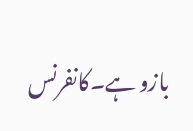بازو ہے۔کانفرنس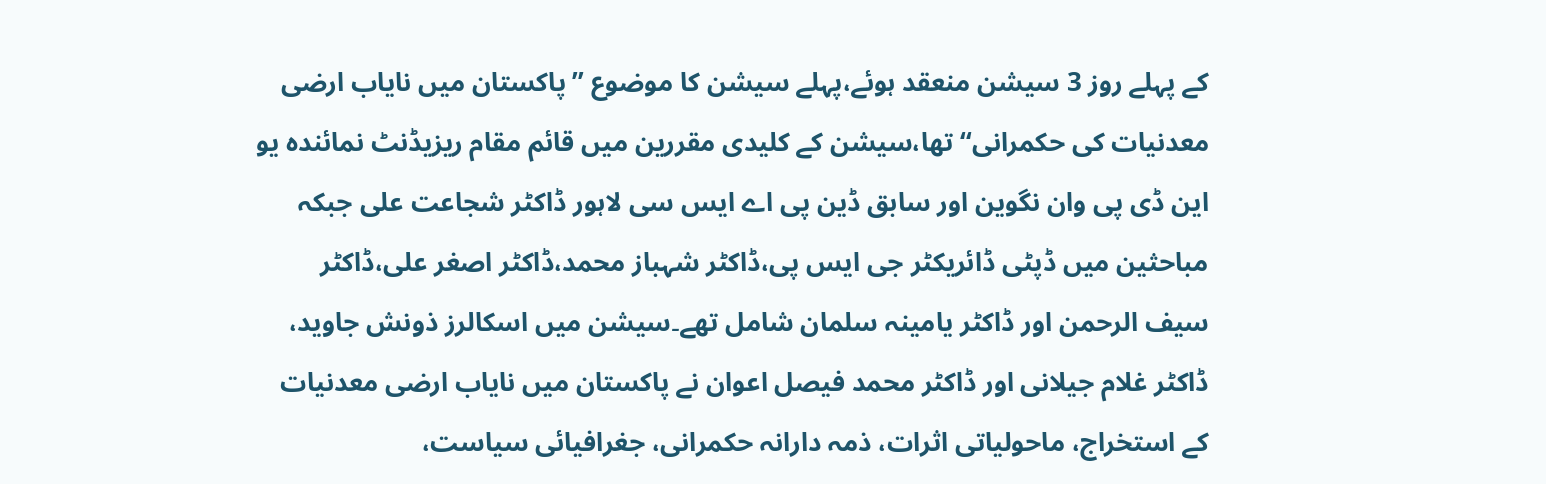کے پہلے روز 3 سیشن منعقد ہوئے،پہلے سیشن کا موضوع ’’پاکستان میں نایاب ارضی معدنیات کی حکمرانی‘‘ تھا،سیشن کے کلیدی مقررین میں قائم مقام ریزیڈنٹ نمائندہ یو این ڈی پی وان نگوین اور سابق ڈین پی اے ایس سی لاہور ڈاکٹر شجاعت علی جبکہ مباحثین میں ڈپٹی ڈائریکٹر جی ایس پی،ڈاکٹر شہباز محمد،ڈاکٹر اصغر علی،ڈاکٹر سیف الرحمن اور ڈاکٹر یامینہ سلمان شامل تھے۔سیشن میں اسکالرز ذونش جاوید، ڈاکٹر غلام جیلانی اور ڈاکٹر محمد فیصل اعوان نے پاکستان میں نایاب ارضی معدنیات کے استخراج، ماحولیاتی اثرات، ذمہ دارانہ حکمرانی، جغرافیائی سیاست،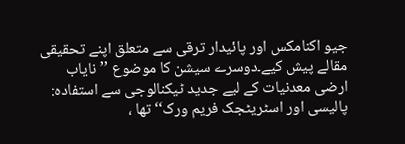جیو اکنامکس اور پائیدار ترقی سے متعلق اپنے تحقیقی مقالے پیش کیے۔دوسرے سیشن کا موضوع ’’نایاب ارضی معدنیات کے لیے جدید ٹیکنالوجی سے استفادہ: پالیسی اور اسٹریٹجک فریم ورک‘‘ تھا ،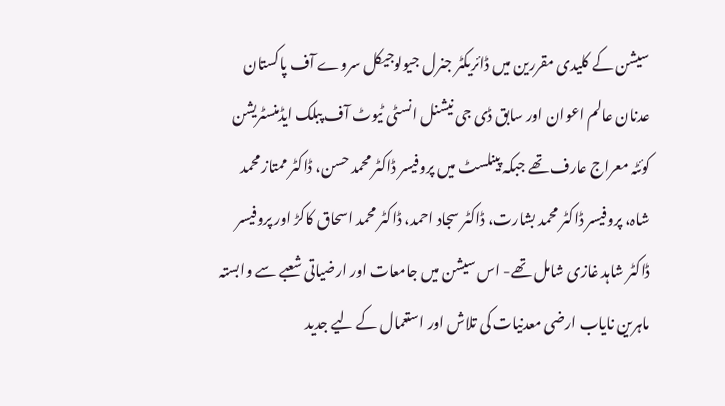سیشن کے کلیدی مقررین میں ڈائریکٹر جنرل جیولوجیکل سروے آف پاکستان عدنان عالم اعوان اور سابق ڈی جی نیشنل انسٹی ٹیوٹ آف پبلک ایڈمنسٹریشن کوئٹہ معراج عارف تھے جبکہ پینلسٹ میں پروفیسر ڈاکٹر محمد حسن، ڈاکٹر ممتاز محمد شاہ، پروفیسر ڈاکٹر محمد بشارت، ڈاکٹر سجاد احمد، ڈاکٹر محمد اسحاق کاکڑ اور پروفیسر ڈاکٹر شاہد غازی شامل تھے- اس سیشن میں جامعات اور ارضیاتی شعبے سے وابستہ ماہرین نایاب ارضی معدنیات کی تلاش اور استعمال کے لیے جدید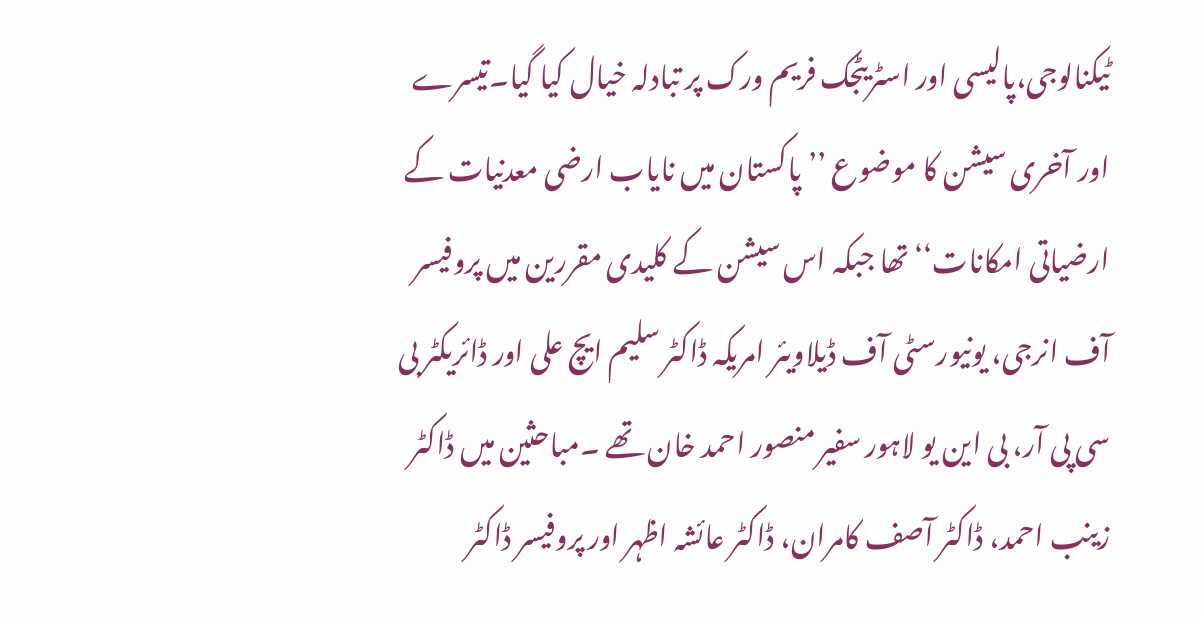ٹیکنالوجی،پالیسی اور اسٹریٹجک فریم ورک پر تبادلہ خیال کیا گیا۔تیسرے اور آخری سیشن کا موضوع ’’پاکستان میں نایاب ارضی معدنیات کے ارضیاتی امکانات‘‘ تھا جبکہ اس سیشن کے کلیدی مقررین میں پروفیسر آف انرجی، یونیورسٹی آف ڈیلاویئر امریکہ ڈاکٹر سلیم ایچ علی اور ڈائریکٹر بی سی پی آر، بی این یو لاہور سفیر منصور احمد خان تھے ۔مباحثین میں ڈاکٹر زینب احمد، ڈاکٹر آصف کامران، ڈاکٹر عائشہ اظہر اور پروفیسر ڈاکٹر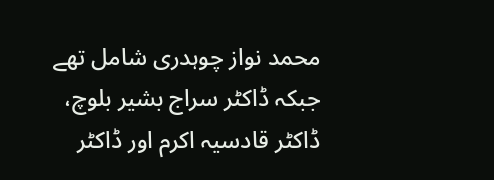محمد نواز چوہدری شامل تھے جبکہ ڈاکٹر سراج بشیر بلوچ، ڈاکٹر قادسیہ اکرم اور ڈاکٹر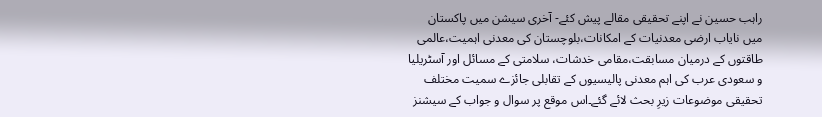راہب حسین نے اپنے تحقیقی مقالے پیش کئے- آخری سیشن میں پاکستان میں نایاب ارضی معدنیات کے امکانات،بلوچستان کی معدنی اہمیت،عالمی طاقتوں کے درمیان مسابقت،مقامی خدشات، سلامتی کے مسائل اور آسٹریلیا و سعودی عرب کی اہم معدنی پالیسیوں کے تقابلی جائزے سمیت مختلف تحقیقی موضوعات زیرِ بحث لائے گئے۔اس موقع پر سوال و جواب کے سیشنز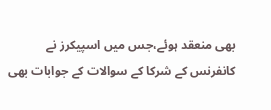بھی منعقد ہوئے،جس میں اسپیکرز نے کانفرنس کے شرکا کے سوالات کے جوابات بھی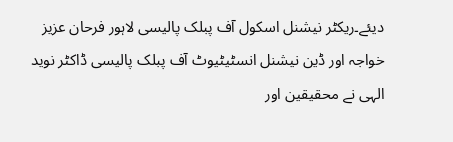دیئے۔ریکٹر نیشنل اسکول آف پبلک پالیسی لاہور فرحان عزیز خواجہ اور ڈین نیشنل انسٹیٹیوٹ آف پبلک پالیسی ڈاکٹر نوید الہی نے محقیقین اور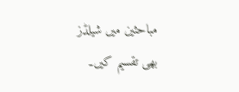مباحثین میں شیلڈز بھی تقسیم کیں۔